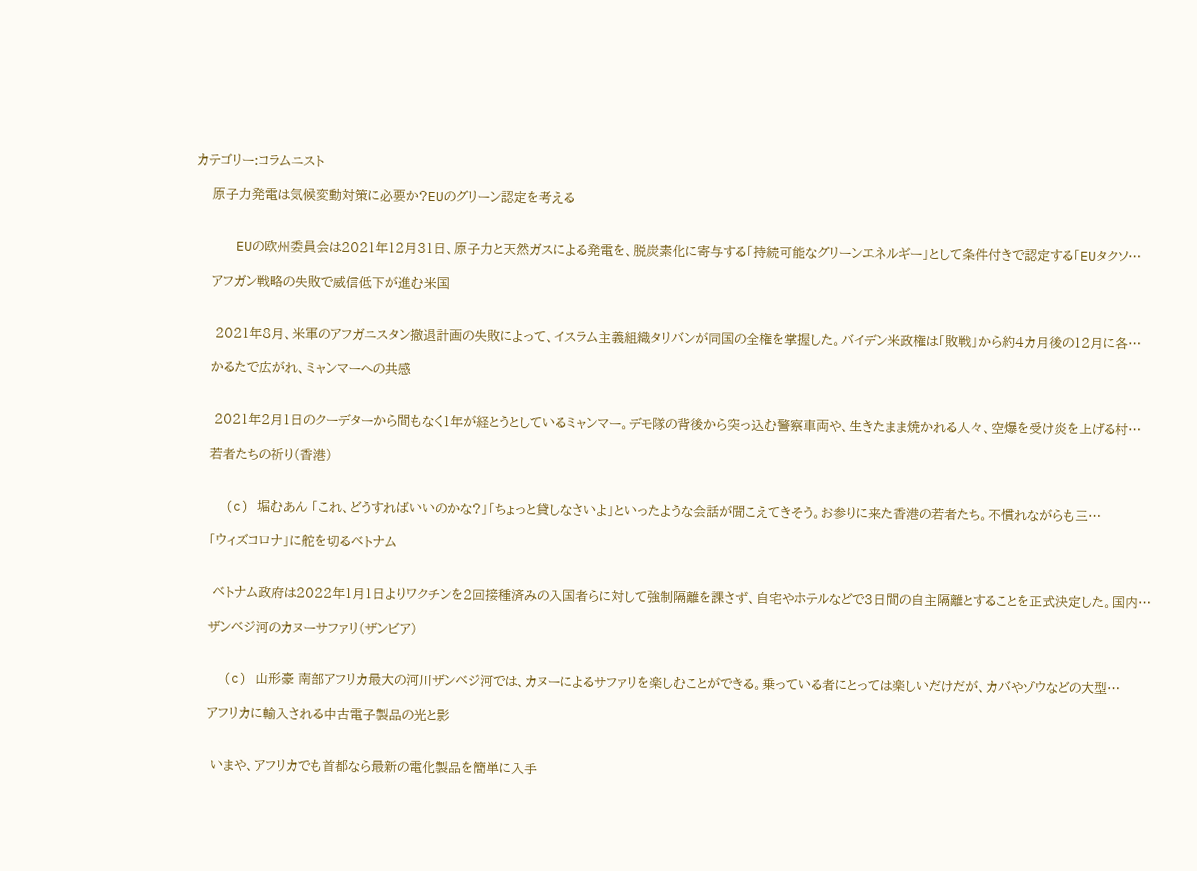カテゴリー:コラムニスト

    原子力発電は気候変動対策に必要か?EUのグリーン認定を考える


     EUの欧州委員会は2021年12月31日、原子力と天然ガスによる発電を、脱炭素化に寄与する「持続可能なグリーンエネルギー」として条件付きで認定する「EUタクソ…

    アフガン戦略の失敗で威信低下が進む米国


     2021年8月、米軍のアフガニスタン撤退計画の失敗によって、イスラム主義組織タリバンが同国の全権を掌握した。バイデン米政権は「敗戦」から約4カ月後の12月に各…

    かるたで広がれ、ミャンマーへの共感


     2021年2月1日のクーデターから間もなく1年が経とうとしているミャンマー。デモ隊の背後から突っ込む警察車両や、生きたまま焼かれる人々、空爆を受け炎を上げる村…

    若者たちの祈り(香港)


    (c) 堀むあん 「これ、どうすればいいのかな?」「ちょっと貸しなさいよ」といったような会話が聞こえてきそう。お参りに来た香港の若者たち。不慣れながらも三…

    「ウィズコロナ」に舵を切るベトナム


     ベトナム政府は2022年1月1日よりワクチンを2回接種済みの入国者らに対して強制隔離を課さず、自宅やホテルなどで3日間の自主隔離とすることを正式決定した。国内…

    ザンベジ河のカヌーサファリ(ザンビア)


    (c) 山形豪 南部アフリカ最大の河川ザンベジ河では、カヌーによるサファリを楽しむことができる。乗っている者にとっては楽しいだけだが、カバやゾウなどの大型…

    アフリカに輸入される中古電子製品の光と影


     いまや、アフリカでも首都なら最新の電化製品を簡単に入手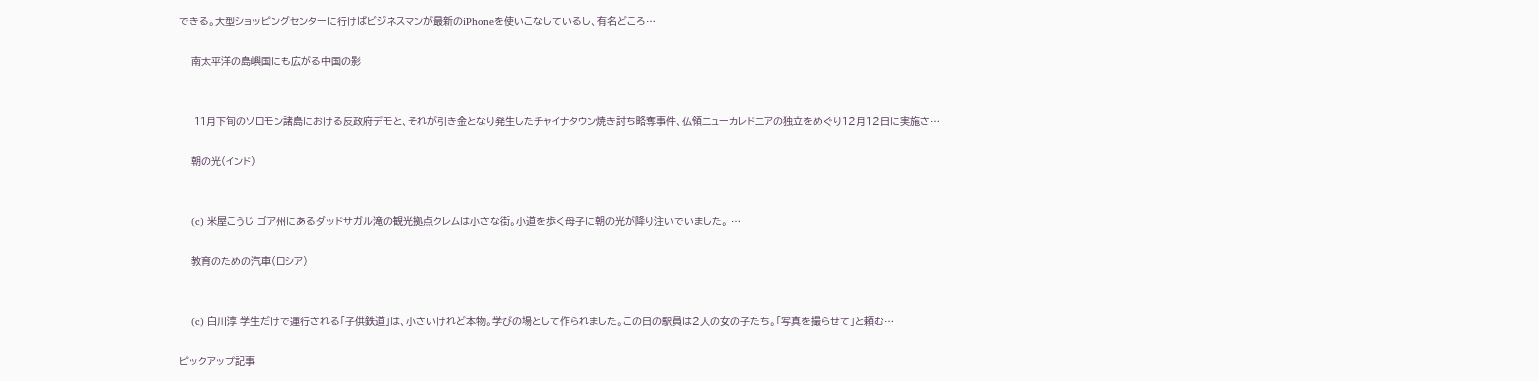できる。大型ショッピングセンターに行けばビジネスマンが最新のiPhoneを使いこなしているし、有名どころ…

    南太平洋の島嶼国にも広がる中国の影


     11月下旬のソロモン諸島における反政府デモと、それが引き金となり発生したチャイナタウン焼き討ち略奪事件、仏領ニューカレドニアの独立をめぐり12月12日に実施さ…

    朝の光(インド)


    (c) 米屋こうじ ゴア州にあるダッドサガル滝の観光拠点クレムは小さな街。小道を歩く母子に朝の光が降り注いでいました。 …

    教育のための汽車(ロシア)


    (c) 白川淳 学生だけで運行される「子供鉄道」は、小さいけれど本物。学びの場として作られました。この日の駅員は2人の女の子たち。「写真を撮らせて」と頼む…

ピックアップ記事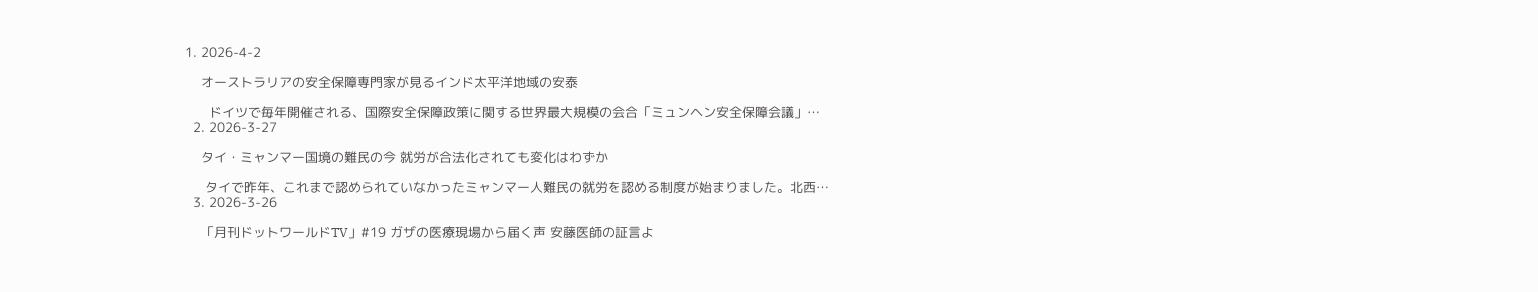1. 2026-4-2

    オーストラリアの安全保障専門家が見るインド太平洋地域の安泰

      ドイツで毎年開催される、国際安全保障政策に関する世界最大規模の会合「ミュンヘン安全保障会議」…
  2. 2026-3-27

    タイ・ミャンマー国境の難民の今 就労が合法化されても変化はわずか

     タイで昨年、これまで認められていなかったミャンマー人難民の就労を認める制度が始まりました。北西…
  3. 2026-3-26

    「月刊ドットワールドTV」#19 ガザの医療現場から届く声 安藤医師の証言よ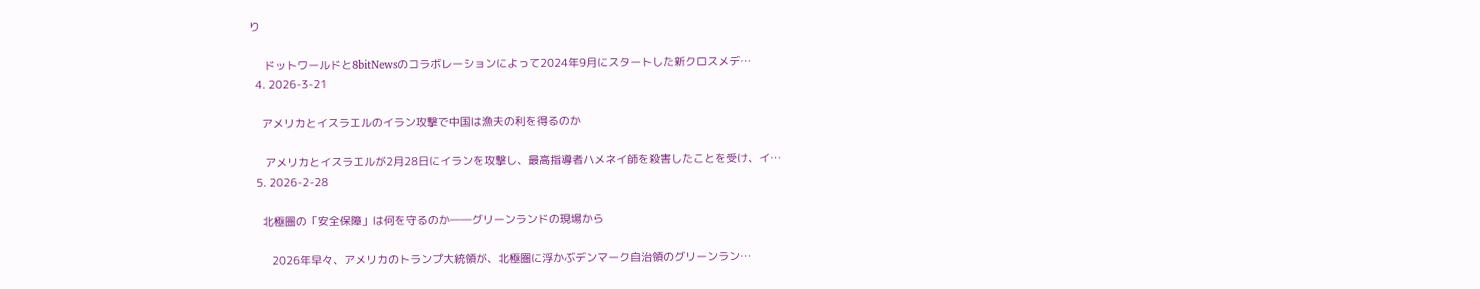り

     ドットワールドと8bitNewsのコラボレーションによって2024年9月にスタートした新クロスメデ…
  4. 2026-3-21

    アメリカとイスラエルのイラン攻撃で中国は漁夫の利を得るのか

     アメリカとイスラエルが2月28日にイランを攻撃し、最高指導者ハメネイ師を殺害したことを受け、イ…
  5. 2026-2-28

    北極圏の「安全保障」は何を守るのか――グリーンランドの現場から

       2026年早々、アメリカのトランプ大統領が、北極圏に浮かぶデンマーク自治領のグリーンラン…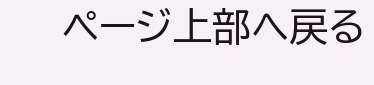ページ上部へ戻る